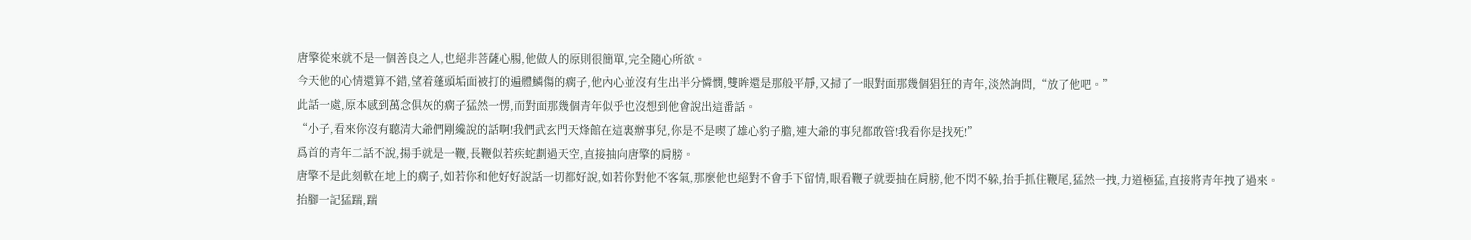唐擎從來就不是一個善良之人,也絕非菩薩心腸,他做人的原則很簡單,完全隨心所欲。
今天他的心情還算不錯,望着蓬頭垢面被打的遍體鱗傷的瘸子,他內心並沒有生出半分憐憫,雙眸還是那般平靜,又掃了一眼對面那幾個猖狂的青年,淡然詢問,“放了他吧。”
此話一處,原本感到萬念俱灰的瘸子猛然一愣,而對面那幾個青年似乎也沒想到他會說出這番話。
“小子,看來你沒有聽清大爺們剛纔說的話啊!我們武玄門天烽館在這裏辦事兒,你是不是喫了雄心豹子膽,連大爺的事兒都敢管!我看你是找死!”
爲首的青年二話不說,揚手就是一鞭,長鞭似若疾蛇劃過天空,直接抽向唐擎的肩膀。
唐擎不是此刻軟在地上的瘸子,如若你和他好好說話一切都好說,如若你對他不客氣,那麼他也絕對不會手下留情,眼看鞭子就要抽在肩膀,他不閃不躲,抬手抓住鞭尾,猛然一拽,力道極猛,直接將青年拽了過來。
抬腳一記猛踹,踹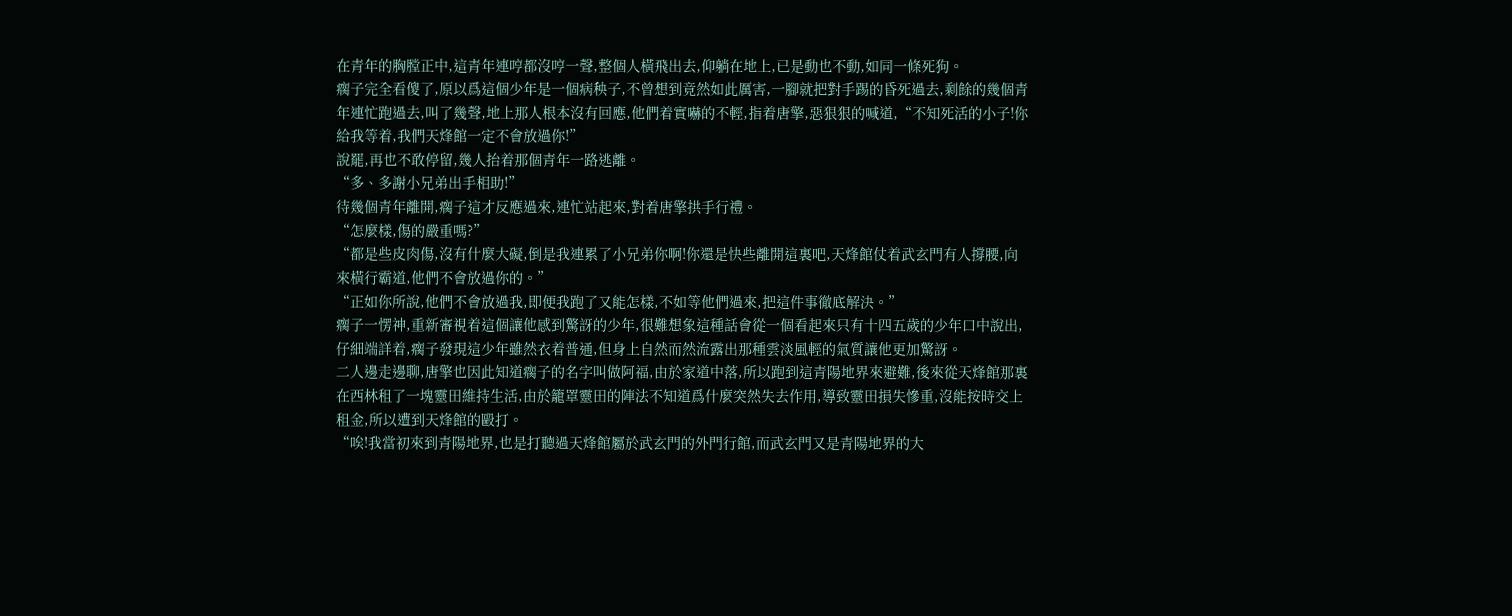在青年的胸膛正中,這青年連哼都沒哼一聲,整個人橫飛出去,仰躺在地上,已是動也不動,如同一條死狗。
瘸子完全看傻了,原以爲這個少年是一個病秧子,不曾想到竟然如此厲害,一腳就把對手踢的昏死過去,剩餘的幾個青年連忙跑過去,叫了幾聲,地上那人根本沒有回應,他們着實嚇的不輕,指着唐擎,惡狠狠的喊道,“不知死活的小子!你給我等着,我們天烽館一定不會放過你!”
說罷,再也不敢停留,幾人抬着那個青年一路逃離。
“多、多謝小兄弟出手相助!”
待幾個青年離開,瘸子這才反應過來,連忙站起來,對着唐擎拱手行禮。
“怎麼樣,傷的嚴重嗎?”
“都是些皮肉傷,沒有什麼大礙,倒是我連累了小兄弟你啊!你還是快些離開這裏吧,天烽館仗着武玄門有人撐腰,向來橫行霸道,他們不會放過你的。”
“正如你所說,他們不會放過我,即便我跑了又能怎樣,不如等他們過來,把這件事徹底解決。”
瘸子一愣神,重新審視着這個讓他感到驚訝的少年,很難想象這種話會從一個看起來只有十四五歲的少年口中說出,仔細端詳着,瘸子發現這少年雖然衣着普通,但身上自然而然流露出那種雲淡風輕的氣質讓他更加驚訝。
二人邊走邊聊,唐擎也因此知道瘸子的名字叫做阿福,由於家道中落,所以跑到這青陽地界來避難,後來從天烽館那裏在西林租了一塊靈田維持生活,由於籠罩靈田的陣法不知道爲什麼突然失去作用,導致靈田損失慘重,沒能按時交上租金,所以遭到天烽館的毆打。
“唉!我當初來到青陽地界,也是打聽過天烽館屬於武玄門的外門行館,而武玄門又是青陽地界的大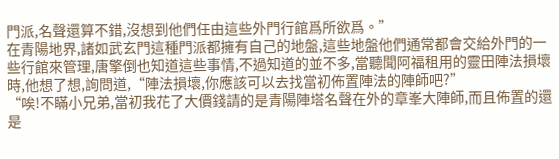門派,名聲還算不錯,沒想到他們任由這些外門行館爲所欲爲。”
在青陽地界,諸如武玄門這種門派都擁有自己的地盤,這些地盤他們通常都會交給外門的一些行館來管理,唐擎倒也知道這些事情,不過知道的並不多,當聽聞阿福租用的靈田陣法損壞時,他想了想,詢問道,“陣法損壞,你應該可以去找當初佈置陣法的陣師吧?”
“唉!不瞞小兄弟,當初我花了大價錢請的是青陽陣塔名聲在外的章峯大陣師,而且佈置的還是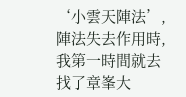‘小雲天陣法’,陣法失去作用時,我第一時間就去找了章峯大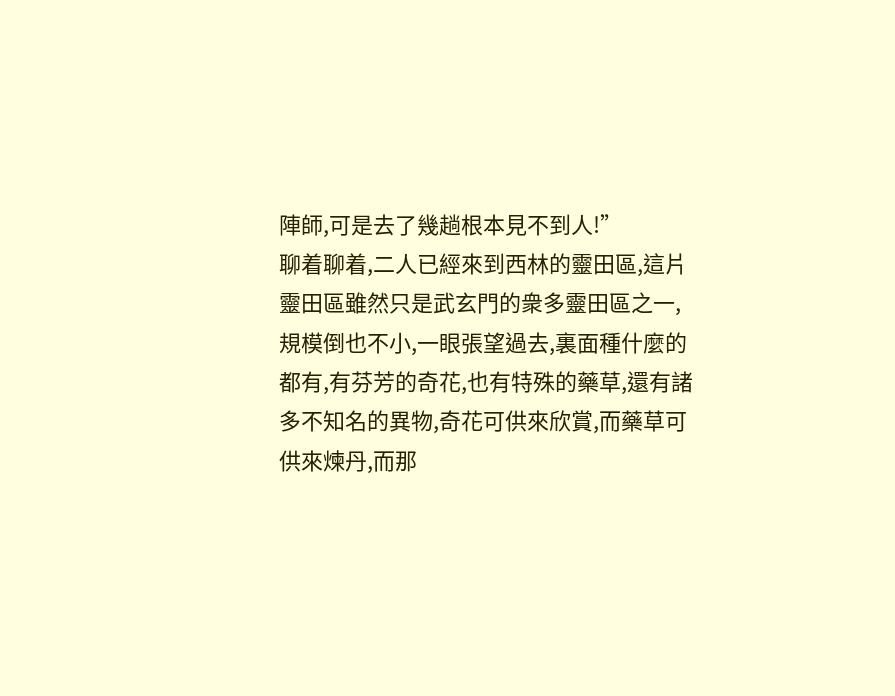陣師,可是去了幾趟根本見不到人!”
聊着聊着,二人已經來到西林的靈田區,這片靈田區雖然只是武玄門的衆多靈田區之一,規模倒也不小,一眼張望過去,裏面種什麼的都有,有芬芳的奇花,也有特殊的藥草,還有諸多不知名的異物,奇花可供來欣賞,而藥草可供來煉丹,而那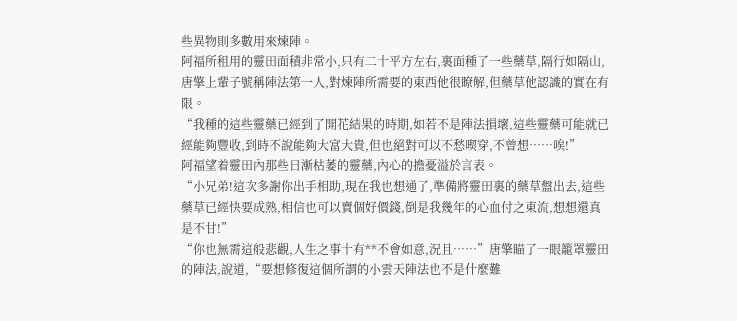些異物則多數用來煉陣。
阿福所租用的靈田面積非常小,只有二十平方左右,裏面種了一些藥草,隔行如隔山,唐擎上輩子號稱陣法第一人,對煉陣所需要的東西他很瞭解,但藥草他認識的實在有限。
“我種的這些靈藥已經到了開花結果的時期,如若不是陣法損壞,這些靈藥可能就已經能夠豐收,到時不說能夠大富大貴,但也絕對可以不愁喫穿,不曾想……唉!”
阿福望着靈田內那些日漸枯萎的靈藥,內心的擔憂溢於言表。
“小兄弟!這次多謝你出手相助,現在我也想通了,準備將靈田裏的藥草盤出去,這些藥草已經快要成熟,相信也可以賣個好價錢,倒是我幾年的心血付之東流,想想還真是不甘!”
“你也無需這般悲觀,人生之事十有**不會如意,況且……”唐擎瞄了一眼籠罩靈田的陣法,說道,“要想修復這個所謂的小雲天陣法也不是什麼難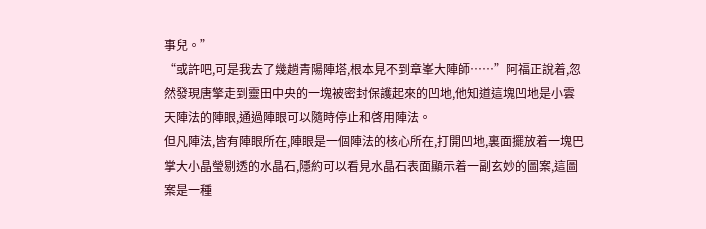事兒。”
“或許吧,可是我去了幾趟青陽陣塔,根本見不到章峯大陣師……”阿福正說着,忽然發現唐擎走到靈田中央的一塊被密封保護起來的凹地,他知道這塊凹地是小雲天陣法的陣眼,通過陣眼可以隨時停止和啓用陣法。
但凡陣法,皆有陣眼所在,陣眼是一個陣法的核心所在,打開凹地,裏面擺放着一塊巴掌大小晶瑩剔透的水晶石,隱約可以看見水晶石表面顯示着一副玄妙的圖案,這圖案是一種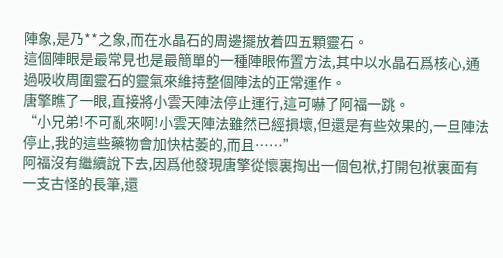陣象,是乃**之象,而在水晶石的周邊擺放着四五顆靈石。
這個陣眼是最常見也是最簡單的一種陣眼佈置方法,其中以水晶石爲核心,通過吸收周圍靈石的靈氣來維持整個陣法的正常運作。
唐擎瞧了一眼,直接將小雲天陣法停止運行,這可嚇了阿福一跳。
“小兄弟!不可亂來啊!小雲天陣法雖然已經損壞,但還是有些效果的,一旦陣法停止,我的這些藥物會加快枯萎的,而且……”
阿福沒有繼續說下去,因爲他發現唐擎從懷裏掏出一個包袱,打開包袱裏面有一支古怪的長筆,還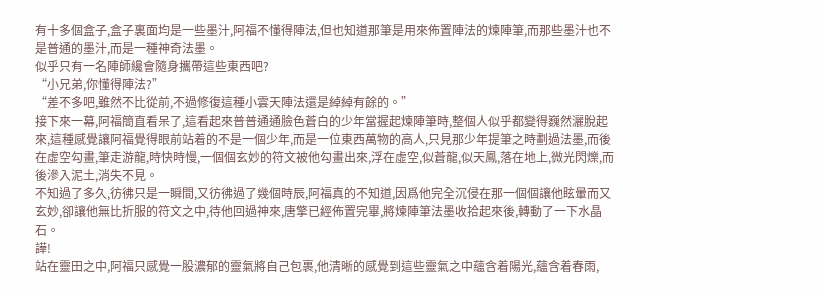有十多個盒子,盒子裏面均是一些墨汁,阿福不懂得陣法,但也知道那筆是用來佈置陣法的煉陣筆,而那些墨汁也不是普通的墨汁,而是一種神奇法墨。
似乎只有一名陣師纔會隨身攜帶這些東西吧?
“小兄弟,你懂得陣法?”
“差不多吧,雖然不比從前,不過修復這種小雲天陣法還是綽綽有餘的。”
接下來一幕,阿福簡直看呆了,這看起來普普通通臉色蒼白的少年當握起煉陣筆時,整個人似乎都變得巍然灑脫起來,這種感覺讓阿福覺得眼前站着的不是一個少年,而是一位東西萬物的高人,只見那少年提筆之時劃過法墨,而後在虛空勾畫,筆走游龍,時快時慢,一個個玄妙的符文被他勾畫出來,浮在虛空,似蒼龍,似天鳳,落在地上,微光閃爍,而後滲入泥土,消失不見。
不知過了多久,彷彿只是一瞬間,又彷彿過了幾個時辰,阿福真的不知道,因爲他完全沉侵在那一個個讓他眩暈而又玄妙,卻讓他無比折服的符文之中,待他回過神來,唐擎已經佈置完畢,將煉陣筆法墨收拾起來後,轉動了一下水晶石。
譁!
站在靈田之中,阿福只感覺一股濃郁的靈氣將自己包裹,他清晰的感覺到這些靈氣之中蘊含着陽光,蘊含着春雨,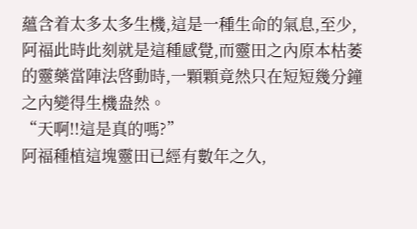蘊含着太多太多生機,這是一種生命的氣息,至少,阿福此時此刻就是這種感覺,而靈田之內原本枯萎的靈藥當陣法啓動時,一顆顆竟然只在短短幾分鐘之內變得生機盎然。
“天啊!!這是真的嗎?”
阿福種植這塊靈田已經有數年之久,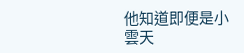他知道即便是小雲天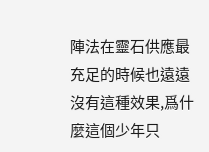陣法在靈石供應最充足的時候也遠遠沒有這種效果,爲什麼這個少年只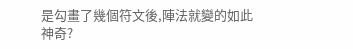是勾畫了幾個符文後,陣法就變的如此神奇?